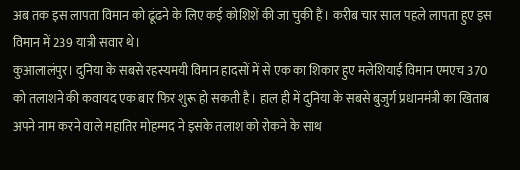अब तक इस लापता विमान को ढूंढने के लिए कई कोशिशें की जा चुकी हैं। करीब चार साल पहले लापता हुए इस विमान में 239 यात्री सवार थे।
कुआलालंपुर। दुनिया के सबसे रहस्यमयी विमान हादसों में से एक का शिकार हुए मलेशियाई विमान एमएच 370 को तलाशने की कवायद एक बार फिर शुरू हो सकती है। हाल ही में दुनिया के सबसे बुजुर्ग प्रधानमंत्री का खिताब अपने नाम करने वाले महातिर मोहम्मद ने इसके तलाश को रोकने के साथ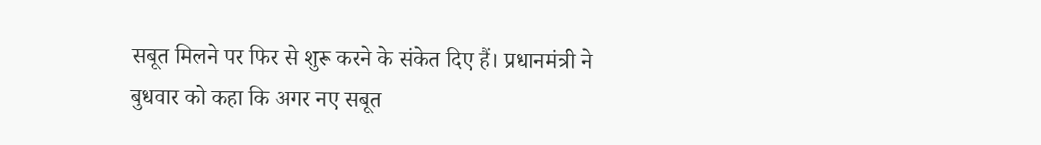सबूत मिलने पर फिर से शुरू करने के संकेत दिए हैं। प्रधानमंत्री ने बुधवार को कहा कि अगर नए सबूत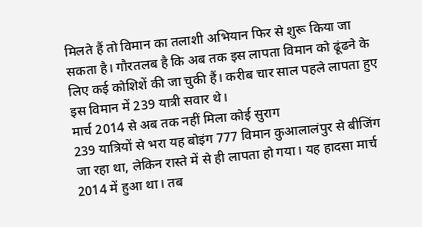मिलते हैं तो विमान का तलाशी अभियान फिर से शुरू किया जा सकता है। गौरतलब है कि अब तक इस लापता विमान को ढूंढने के लिए कई कोशिशें की जा चुकी हैं। करीब चार साल पहले लापता हुए इस विमान में 239 यात्री सवार थे।
मार्च 2014 से अब तक नहीं मिला कोई सुराग
239 यात्रियों से भरा यह बोइंग 777 विमान कुआलालंपुर से बीजिंग जा रहा था, लेकिन रास्ते में से ही लापता हो गया। यह हादसा मार्च 2014 में हुआ था। तब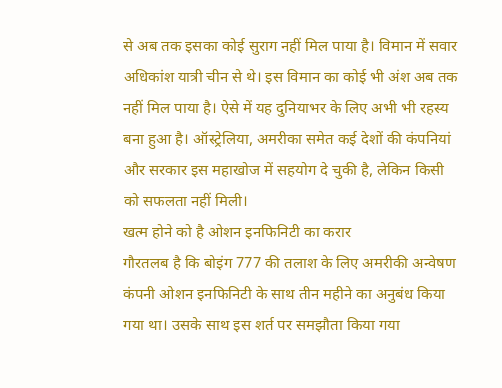से अब तक इसका कोई सुराग नहीं मिल पाया है। विमान में सवार अधिकांश यात्री चीन से थे। इस विमान का कोई भी अंश अब तक नहीं मिल पाया है। ऐसे में यह दुनियाभर के लिए अभी भी रहस्य बना हुआ है। ऑस्ट्रेलिया, अमरीका समेत कई देशों की कंपनियां और सरकार इस महाखोज में सहयोग दे चुकी है, लेकिन किसी को सफलता नहीं मिली।
खत्म होने को है ओशन इनफिनिटी का करार
गौरतलब है कि बोइंग 777 की तलाश के लिए अमरीकी अन्वेषण कंपनी ओशन इनफिनिटी के साथ तीन महीने का अनुबंध किया गया था। उसके साथ इस शर्त पर समझौता किया गया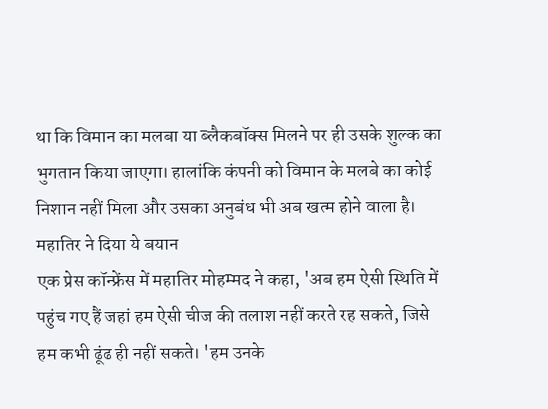था कि विमान का मलबा या ब्लैकबॉक्स मिलने पर ही उसके शुल्क का भुगतान किया जाएगा। हालांकि कंपनी को विमान के मलबे का कोई निशान नहीं मिला और उसका अनुबंध भी अब खत्म होने वाला है।
महातिर ने दिया ये बयान
एक प्रेस कॉन्फ्रेंस में महातिर मोहम्मद ने कहा, 'अब हम ऐसी स्थिति में पहुंच गए हैं जहां हम ऐसी चीज की तलाश नहीं करते रह सकते, जिसे हम कभी ढूंढ ही नहीं सकते। 'हम उनके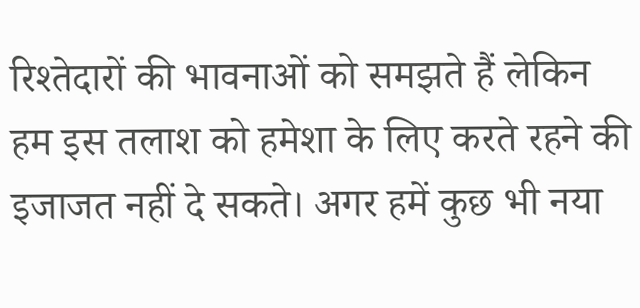रिश्तेदारों की भावनाओं को समझते हैं लेकिन हम इस तलाश को हमेशा के लिए करते रहने की इजाजत नहीं दे सकते। अगर हमें कुछ भी नया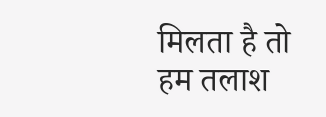मिलता है तो हम तलाश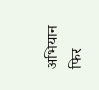अभियान फिर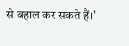से बहाल कर सकते हैं।'